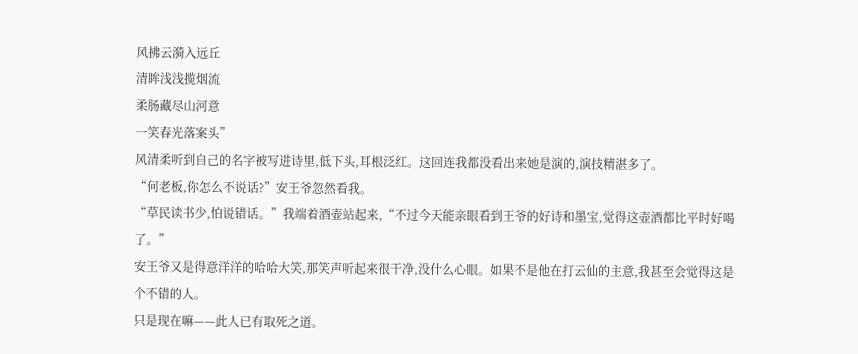风拂云漪入远丘
清眸浅浅揽烟流
柔肠藏尽山河意
一笑春光落案头”
风清柔听到自己的名字被写进诗里,低下头,耳根泛红。这回连我都没看出来她是演的,演技精湛多了。
“何老板,你怎么不说话?”安王爷忽然看我。
“草民读书少,怕说错话。”我端着酒壶站起来,“不过今天能亲眼看到王爷的好诗和墨宝,觉得这壶酒都比平时好喝了。”
安王爷又是得意洋洋的哈哈大笑,那笑声听起来很干净,没什么心眼。如果不是他在打云仙的主意,我甚至会觉得这是个不错的人。
只是现在嘛——此人已有取死之道。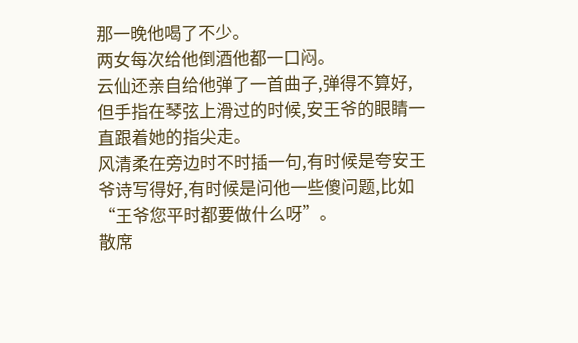那一晚他喝了不少。
两女每次给他倒酒他都一口闷。
云仙还亲自给他弹了一首曲子,弹得不算好,但手指在琴弦上滑过的时候,安王爷的眼睛一直跟着她的指尖走。
风清柔在旁边时不时插一句,有时候是夸安王爷诗写得好,有时候是问他一些傻问题,比如“王爷您平时都要做什么呀”。
散席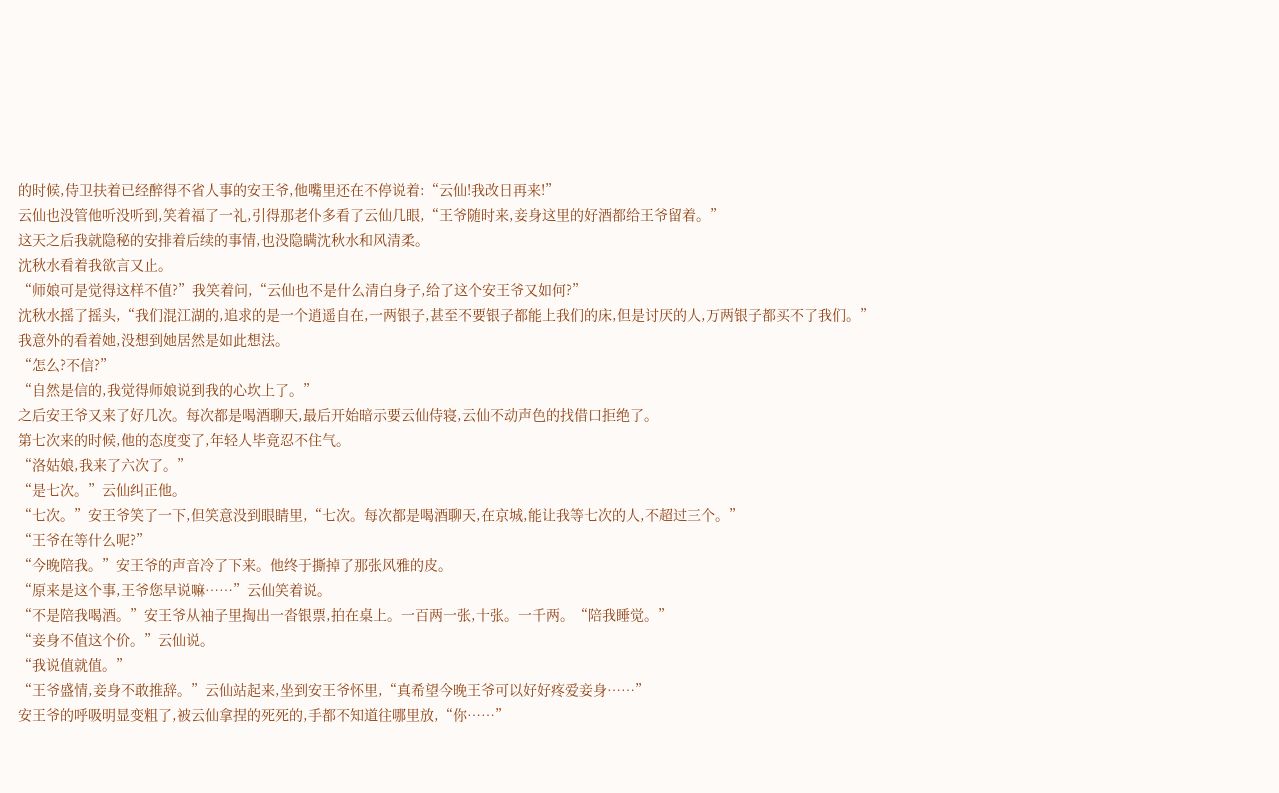的时候,侍卫扶着已经醉得不省人事的安王爷,他嘴里还在不停说着:“云仙!我改日再来!”
云仙也没管他听没听到,笑着福了一礼,引得那老仆多看了云仙几眼,“王爷随时来,妾身这里的好酒都给王爷留着。”
这天之后我就隐秘的安排着后续的事情,也没隐瞒沈秋水和风清柔。
沈秋水看着我欲言又止。
“师娘可是觉得这样不值?”我笑着问,“云仙也不是什么清白身子,给了这个安王爷又如何?”
沈秋水摇了摇头,“我们混江湖的,追求的是一个逍遥自在,一两银子,甚至不要银子都能上我们的床,但是讨厌的人,万两银子都买不了我们。”
我意外的看着她,没想到她居然是如此想法。
“怎么?不信?”
“自然是信的,我觉得师娘说到我的心坎上了。”
之后安王爷又来了好几次。每次都是喝酒聊天,最后开始暗示要云仙侍寝,云仙不动声色的找借口拒绝了。
第七次来的时候,他的态度变了,年轻人毕竟忍不住气。
“洛姑娘,我来了六次了。”
“是七次。”云仙纠正他。
“七次。”安王爷笑了一下,但笑意没到眼睛里,“七次。每次都是喝酒聊天,在京城,能让我等七次的人,不超过三个。”
“王爷在等什么呢?”
“今晚陪我。”安王爷的声音冷了下来。他终于撕掉了那张风雅的皮。
“原来是这个事,王爷您早说嘛……”云仙笑着说。
“不是陪我喝酒。”安王爷从袖子里掏出一沓银票,拍在桌上。一百两一张,十张。一千两。“陪我睡觉。”
“妾身不值这个价。”云仙说。
“我说值就值。”
“王爷盛情,妾身不敢推辞。”云仙站起来,坐到安王爷怀里,“真希望今晚王爷可以好好疼爱妾身……”
安王爷的呼吸明显变粗了,被云仙拿捏的死死的,手都不知道往哪里放,“你……”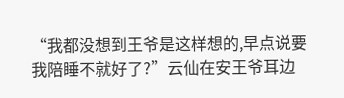“我都没想到王爷是这样想的,早点说要我陪睡不就好了?”云仙在安王爷耳边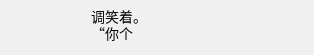调笑着。
“你个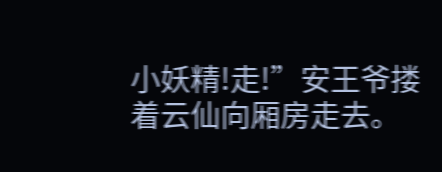小妖精!走!”安王爷搂着云仙向厢房走去。